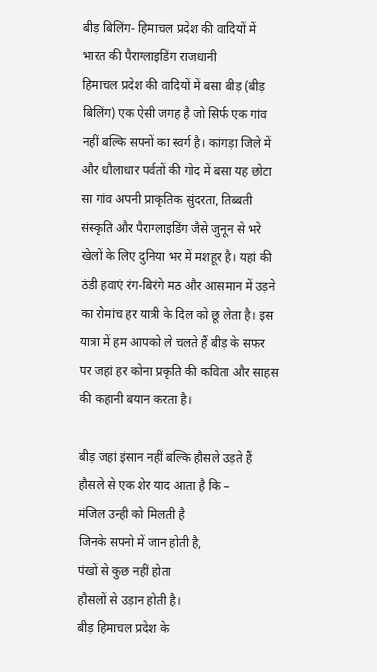बीड़ बिलिंग- हिमाचल प्रदेश की वादियों में भारत की पैराग्लाइडिंग राजधानी
हिमाचल प्रदेश की वादियों में बसा बीड़ (बीड़ बिलिंग) एक ऐसी जगह है जो सिर्फ एक गांव नहीं बल्कि सपनों का स्वर्ग है। कांगड़ा जिले में और धौलाधार पर्वतों की गोद में बसा यह छोटा सा गांव अपनी प्राकृतिक सुंदरता, तिब्बती संस्कृति और पैराग्लाइडिंग जैसे जुनून से भरे खेलों के लिए दुनिया भर में मशहूर है। यहां की ठंडी हवाएं रंग-बिरंगे मठ और आसमान में उड़ने का रोमांच हर यात्री के दिल को छू लेता है। इस यात्रा में हम आपको ले चलते हैं बीड़ के सफर पर जहां हर कोना प्रकृति की कविता और साहस की कहानी बयान करता है।

बीड़ जहां इंसान नहीं बल्कि हौसले उड़ते हैं
हौसले से एक शेर याद आता है कि –
मंजिल उन्ही को मिलती है
जिनके सपनो में जान होती है,
पंखों से कुछ नहीं होता
हौसलों से उड़ान होती है।
बीड़ हिमाचल प्रदेश के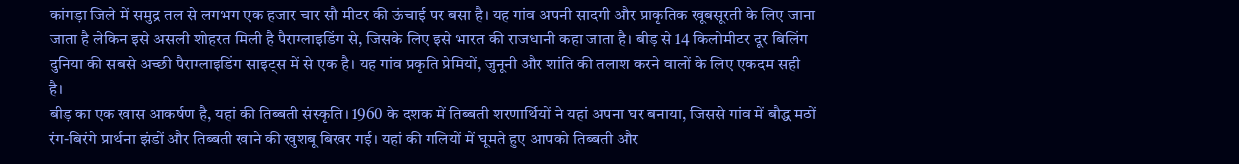कांगड़ा जिले में समुद्र तल से लगभग एक हजार चार सौ मीटर की ऊंचाई पर बसा है। यह गांव अपनी सादगी और प्राकृतिक खूबसूरती के लिए जाना जाता है लेकिन इसे असली शोहरत मिली है पैराग्लाइडिंग से, जिसके लिए इसे भारत की राजधानी कहा जाता है। बीड़ से 14 किलोमीटर दूर बिलिंग दुनिया की सबसे अच्छी पैराग्लाइडिंग साइट्स में से एक है। यह गांव प्रकृति प्रेमियों, जुनूनी और शांति की तलाश करने वालों के लिए एकदम सही है।
बीड़ का एक खास आकर्षण है, यहां की तिब्बती संस्कृति। 1960 के दशक में तिब्बती शरणार्थियों ने यहां अपना घर बनाया, जिससे गांव में बौद्ध मठों रंग-बिरंगे प्रार्थना झंडों और तिब्बती खाने की खुशबू बिखर गई। यहां की गलियों में घूमते हुए आपको तिब्बती और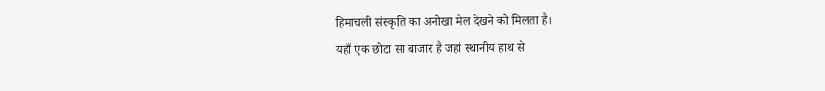हिमाचली संस्कृति का अनोखा मेल देखने को मिलता है।
यहाँ एक छोटा सा बाजार है जहां स्थानीय हाथ से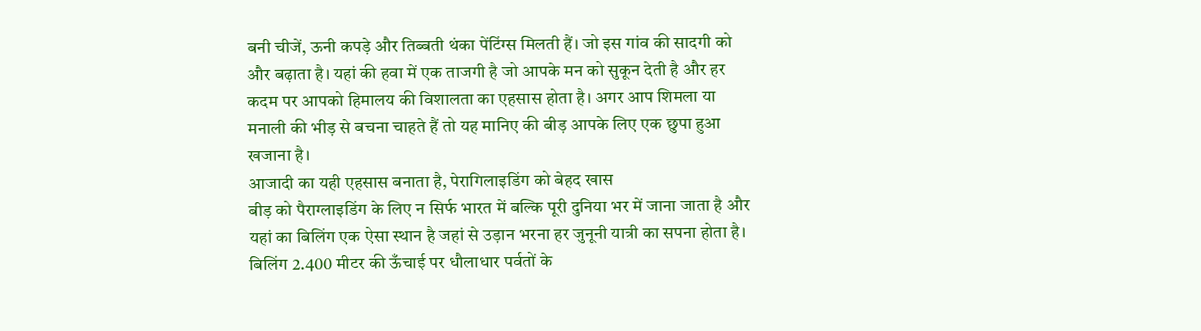बनी चीजें, ऊनी कपड़े और तिब्बती थंका पेंटिंग्स मिलती हैं। जो इस गांव की सादगी को और बढ़ाता है। यहां की हवा में एक ताजगी है जो आपके मन को सुकून देती है और हर कदम पर आपको हिमालय की विशालता का एहसास होता है। अगर आप शिमला या मनाली की भीड़ से बचना चाहते हैं तो यह मानिए की बीड़ आपके लिए एक छुपा हुआ खजाना है।
आजादी का यही एहसास बनाता है, पेरागिलाइडिंग को बेहद खास
बीड़ को पैराग्लाइडिंग के लिए न सिर्फ भारत में बल्कि पूरी दुनिया भर में जाना जाता है और यहां का बिलिंग एक ऐसा स्थान है जहां से उड़ान भरना हर जुनूनी यात्री का सपना होता है। बिलिंग 2.400 मीटर की ऊँचाई पर धौलाधार पर्वतों के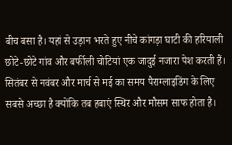बीच बसा है। यहां से उड़ान भरते हुए नीचे कांगड़ा घाटी की हरियाली छोटे-छोटे गांव और बर्फीली चोटियां एक जादुई नजारा पेश करती हैं। सितंबर से नवंबर और मार्च से मई का समय पैराग्लाइडिंग के लिए सबसे अच्छा है क्योंकि तब हबाएं स्थिर और मौसम साफ होता है।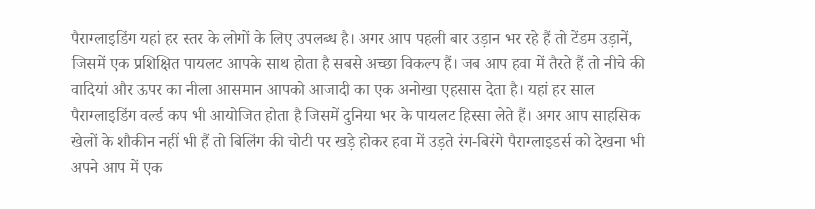पैराग्लाइडिंग यहां हर स्तर के लोगों के लिए उपलब्ध है। अगर आप पहली बार उड़ान भर रहे हैं तो टेंडम उड़ानें, जिसमें एक प्रशिक्षित पायलट आपके साथ होता है सबसे अच्छा विकल्प हैं। जब आप हवा में तैरते हैं तो नीचे की वादियां और ऊपर का नीला आसमान आपको आजादी का एक अनोखा एहसास देता है। यहां हर साल पैराग्लाइडिंग वर्ल्ड कप भी आयोजित होता है जिसमें दुनिया भर के पायलट हिस्सा लेते हैं। अगर आप साहसिक खेलों के शौकीन नहीं भी हैं तो बिलिंग की चोटी पर खड़े होकर हवा में उड़ते रंग-बिरंगे पैराग्लाइडर्स को देखना भी अपने आप में एक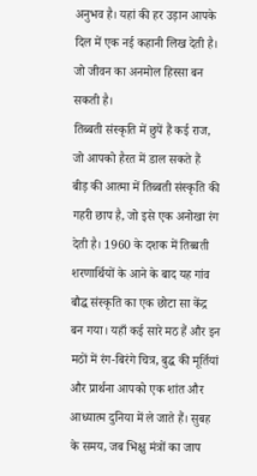अनुभव है। यहां की हर उड़ान आपके दिल में एक नई कहानी लिख देती है। जो जीवन का अनमोल हिस्सा बन सकती है।
तिब्बती संस्कृति में छुपें हैं कई राज, जो आपको हैरत में डाल सकते हैं
बीड़ की आत्मा में तिब्बती संस्कृति की गहरी छाप है, जो इसे एक अनोखा रंग देती है। 1960 के दशक में तिब्बती शरणार्थियों के आने के बाद यह गांव बौद्ध संस्कृति का एक छोटा सा केंद्र बन गया। यहाँ कई सारे मठ हैं और इन मठों में रंग-बिरंगे चित्र, बुद्ध की मूर्तियां और प्रार्थना आपको एक शांत और आध्यात्म दुनिया में ले जाते हैं। सुबह के समय, जब भिक्षु मंत्रों का जाप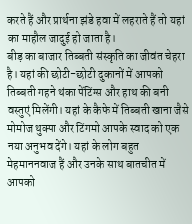करते हैं और प्रार्थना झंडे हवा में लहराते हैं तो यहां का माहौल जादुई हो जाता है।
बीड़ का बाजार तिब्बती संस्कृति का जीवंत चेहरा है। यहां की छोटी-छोटी दुकानों में आपको तिब्बती गहने थंका पेंटिंग्स और हाथ की बनी वस्तुएं मिलेंगी। यहां के कैफे में तिब्बती खाना जैसे मोमोज थुक्पा और टिंगमो आपके स्वाद को एक नया अनुभव देंगे। यहां के लोग बहुत मेहमाननवाज हैं और उनके साथ बातचीत में आपको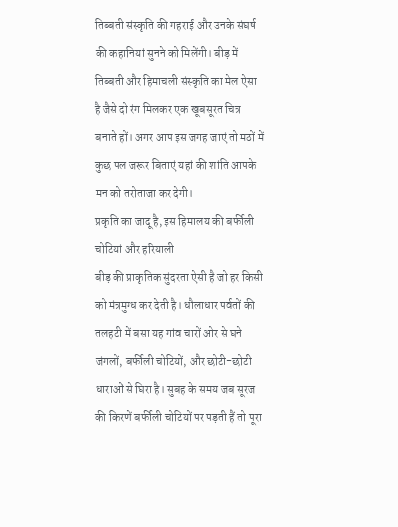तिब्बती संस्कृति की गहराई और उनके संघर्ष की कहानियां सुनने को मिलेंगी। बीड़ में तिब्बती और हिमाचली संस्कृति का मेल ऐसा है जैसे दो रंग मिलकर एक खूबसूरत चित्र बनाते हों। अगर आप इस जगह जाएं तो मठों में कुछ पल जरूर बिताएं यहां की शांति आपके मन को तरोताजा कर देगी।
प्रकृति का जादू है, इस हिमालय की बर्फीली चोटियां और हरियाली
बीड़ की प्राकृतिक सुंदरता ऐसी है जो हर किसी को मंत्रमुग्ध कर देती है। धौलाधार पर्वतों की तलहटी में बसा यह गांव चारों ओर से घने जंगलों, बर्फीली चोटियों, और छोटी-छोटी धाराओं से घिरा है। सुबह के समय जब सूरज की किरणें बर्फीली चोटियों पर पड़ती हैं तो पूरा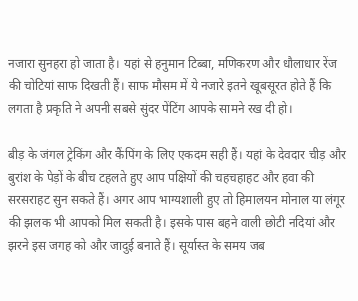नजारा सुनहरा हो जाता है। यहां से हनुमान टिब्बा, मणिकरण और धौलाधार रेंज की चोटियां साफ दिखती हैं। साफ मौसम में ये नजारे इतने खूबसूरत होते हैं कि लगता है प्रकृति ने अपनी सबसे सुंदर पेंटिंग आपके सामने रख दी हो।

बीड़ के जंगल ट्रेकिंग और कैंपिंग के लिए एकदम सही हैं। यहां के देवदार चीड़ और बुरांश के पेड़ों के बीच टहलते हुए आप पक्षियों की चहचहाहट और हवा की सरसराहट सुन सकते हैं। अगर आप भाग्यशाली हुए तो हिमालयन मोनाल या लंगूर की झलक भी आपको मिल सकती है। इसके पास बहने वाली छोटी नदियां और झरने इस जगह को और जादुई बनाते हैं। सूर्यास्त के समय जब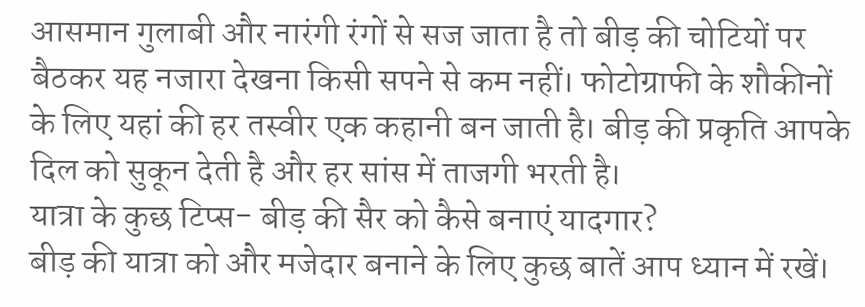आसमान गुलाबी और नारंगी रंगों से सज जाता है तो बीड़ की चोटियों पर बैठकर यह नजारा देखना किसी सपने से कम नहीं। फोटोग्राफी के शौकीनों के लिए यहां की हर तस्वीर एक कहानी बन जाती है। बीड़ की प्रकृति आपके दिल को सुकून देती है और हर सांस में ताजगी भरती है।
यात्रा के कुछ टिप्स- बीड़ की सैर को कैसे बनाएं यादगार?
बीड़ की यात्रा को और मजेदार बनाने के लिए कुछ बातें आप ध्यान में रखें।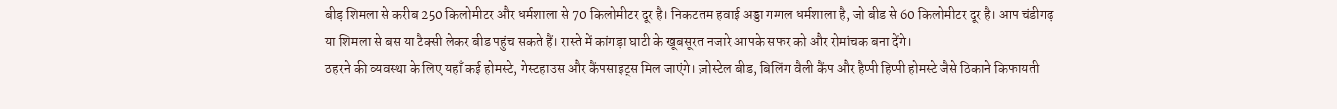बीड़ शिमला से करीब 250 किलोमीटर और धर्मशाला से 70 किलोमीटर दूर है। निकटतम हवाई अड्डा गग्गल धर्मशाला है, जो बीड से 60 किलोमीटर दूर है। आप चंडीगढ़ या शिमला से बस या टैक्सी लेकर बीड पहुंच सकते हैं। रास्ते में कांगड़ा घाटी के खूबसूरत नजारे आपके सफर को और रोमांचक बना देंगे।
ठहरने की व्यवस्था के लिए यहाँ कई होमस्टे, गेस्टहाउस और कैंपसाइट्स मिल जाएंगे। ज़ोस्टेल बीड, बिलिंग वैली कैंप और हैप्पी हिप्पी होमस्टे जैसे ठिकाने किफायती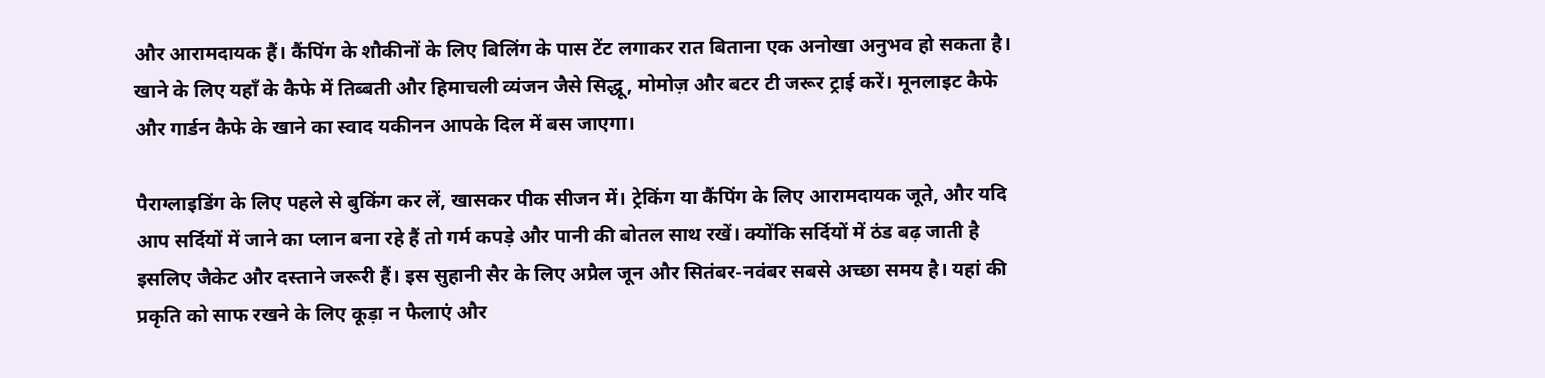और आरामदायक हैं। कैंपिंग के शौकीनों के लिए बिलिंग के पास टेंट लगाकर रात बिताना एक अनोखा अनुभव हो सकता है। खाने के लिए यहाँ के कैफे में तिब्बती और हिमाचली व्यंजन जैसे सिद्धू, मोमोज़ और बटर टी जरूर ट्राई करें। मूनलाइट कैफे और गार्डन कैफे के खाने का स्वाद यकीनन आपके दिल में बस जाएगा।

पैराग्लाइडिंग के लिए पहले से बुकिंग कर लें, खासकर पीक सीजन में। ट्रेकिंग या कैंपिंग के लिए आरामदायक जूते, और यदि आप सर्दियों में जाने का प्लान बना रहे हैं तो गर्म कपड़े और पानी की बोतल साथ रखें। क्योंकि सर्दियों में ठंड बढ़ जाती है इसलिए जैकेट और दस्ताने जरूरी हैं। इस सुहानी सैर के लिए अप्रैल जून और सितंबर-नवंबर सबसे अच्छा समय है। यहां की प्रकृति को साफ रखने के लिए कूड़ा न फैलाएं और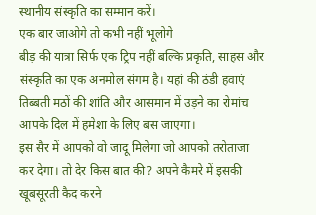स्थानीय संस्कृति का सम्मान करें।
एक बार जाओगे तो कभी नहीं भूलोगे
बीड़ की यात्रा सिर्फ एक ट्रिप नहीं बल्कि प्रकृति, साहस और संस्कृति का एक अनमोल संगम है। यहां की ठंडी हवाएं तिब्बती मठों की शांति और आसमान में उड़ने का रोमांच आपके दिल में हमेशा के लिए बस जाएगा।
इस सैर में आपको वो जादू मिलेगा जो आपको तरोताजा कर देगा। तो देर किस बात की? अपने कैमरे में इसकी खूबसूरती कैद करने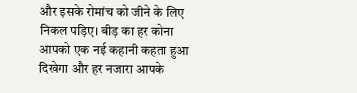और इसके रोमांच को जीने के लिए निकल पड़िए। बीड़ का हर कोना आपको एक नई कहानी कहता हुआ दिखेगा और हर नजारा आपके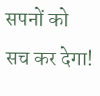सपनों को सच कर देगा!